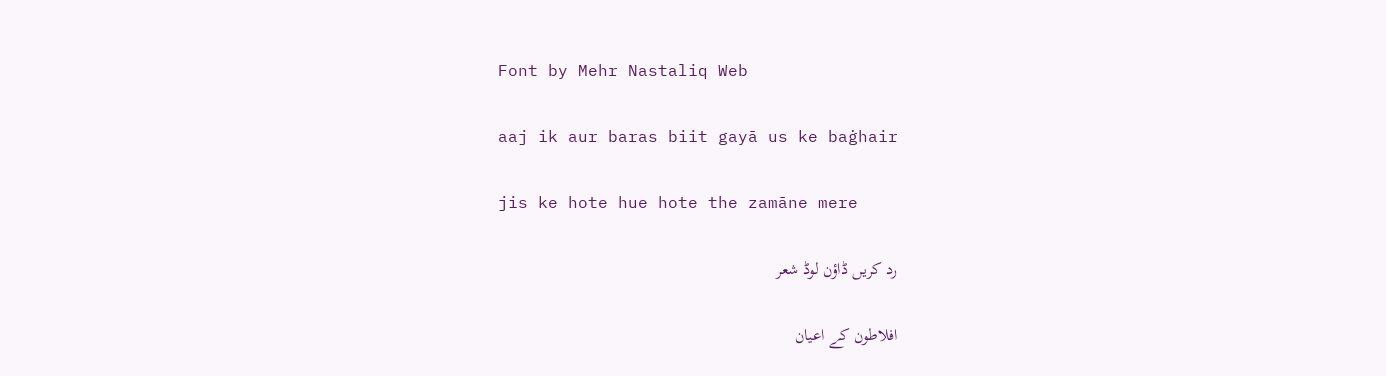Font by Mehr Nastaliq Web

aaj ik aur baras biit gayā us ke baġhair

jis ke hote hue hote the zamāne mere

رد کریں ڈاؤن لوڈ شعر

افلاطون کے اعیان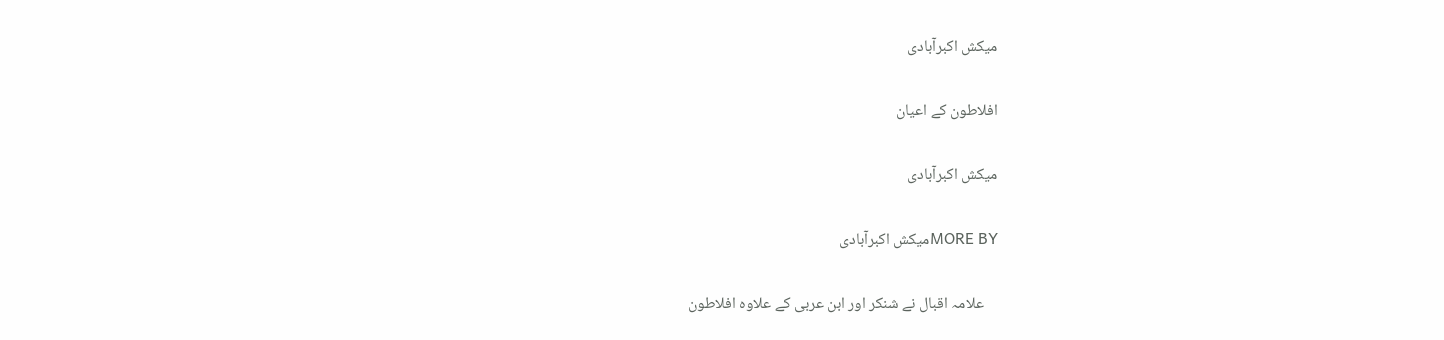میکش اکبرآبادی

افلاطون کے اعیان

میکش اکبرآبادی

MORE BYمیکش اکبرآبادی

    علامہ اقبال نے شنکر اور ابن عربی کے علاوہ افلاطون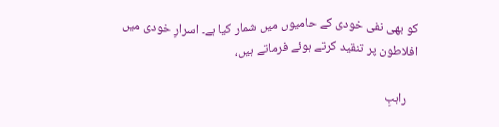کو بھی نفی خودی کے حامیوں میں شمار کیا ہے۔ اسرارِ خودی میں افلاطون پر تنقید کرتے ہوئے فرماتے ہیں،

    راہبِ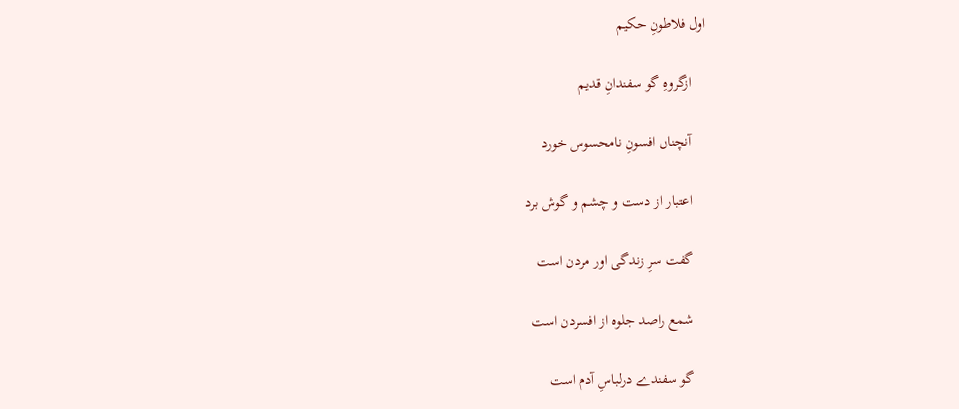اول فلاطونِ حکیم

    ازگروہِ گو سفندانِ قدیم

    آنچناں افسونِ نامحسوس خورد

    اعتبار از دست و چشم و گوش برد

    گفت سرِ زندگی اور مردن است

    شمع راصد جلوہ از افسردن است

    گو سفندے درلباسِ آدم است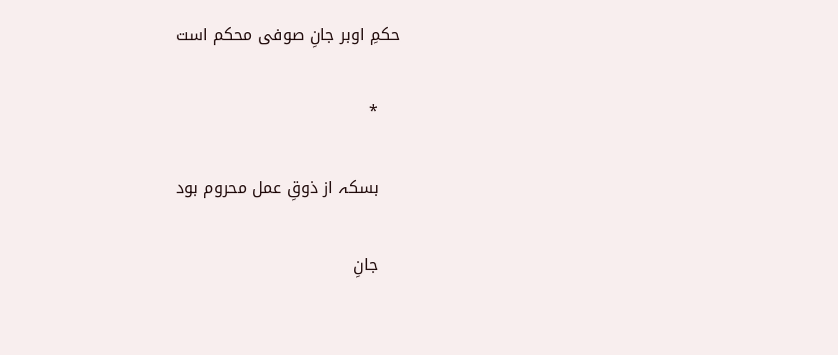حکمِ اوبر جانِ صوفی محکم است

    *

    بسکہ از ذوقِ عمل محروم بود

    جانِ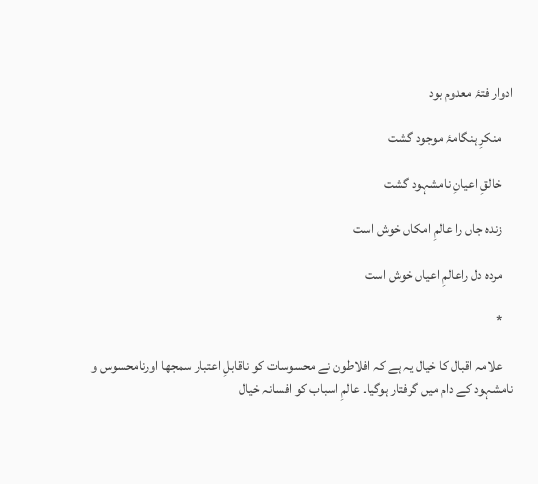ادوار فتۂ معدوم بود

    منکرِ ہنگامۂ موجود گشت

    خالقِ اعیانِ نامشہود گشت

    زندہ جاں را عالمِ امکاں خوش است

    مردہ دل راعالمِ اعیاں خوش است

    *

    علامہ اقبال کا خیال یہ ہے کہ افلاطون نے محسوسات کو ناقابلِ اعتبار سمجھا اورنامحسوس و نامشہود کے دام میں گرفتار ہوگیا۔ عالمِ اسباب کو افسانہ خیال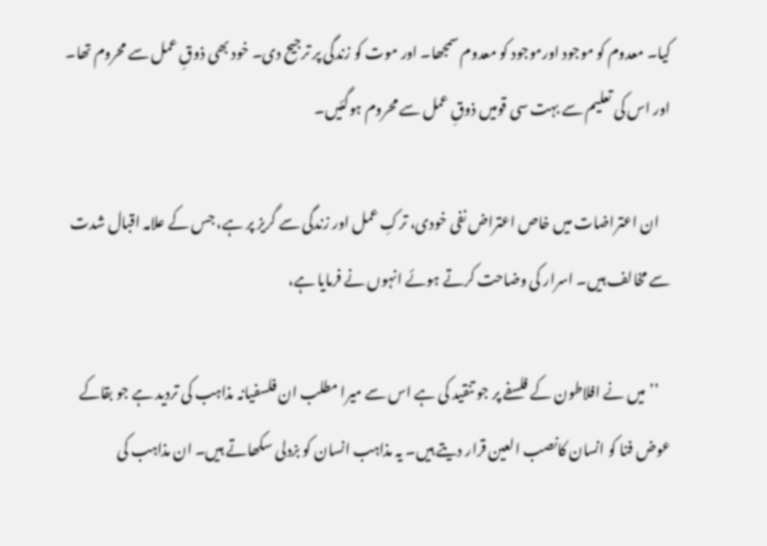کیا۔ معدوم کو موجود اورموجود کو معدوم سمجھا۔ اور موت کو زندگی پر ترجیح دی۔ خود بھی ذوقِ عمل سے محروم تھا۔ اور اس کی تعلیم سے بہت سی قومیں ذوقِ عمل سے محروم ہوگئیں۔

    ان اعتراضات میں خاص اعتراض نفی خودی، ترکِ عمل اور زندگی سے گریز پر ہے، جس کے علامہ اقبال شدت سے مخالف ہیں۔ اسرار کی وضاحت کرتے ہوئے انہوں نے فرمایا ہے،

    ’’میں نے افلاطون کے فلسفے پر جو تنقید کی ہے اس سے میرا مطلب ان فلسفیانہ مذاہب کی تردید ہے جو بقاکے عوض فنا کو انسان کانصب العین قرار دیتے ہیں۔ یہ مذاہب انسان کو بزدلی سکھاتے ہیں۔ ان مذاہب کی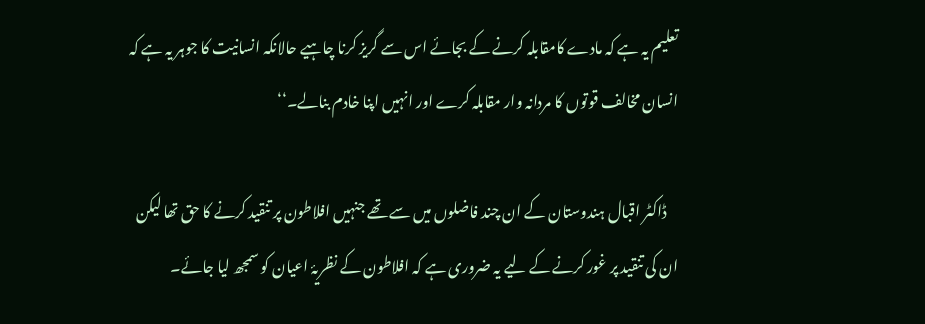تعلیم یہ ہے کہ مادے کامقابلہ کرنے کے بجائے اس سے گریز کرنا چاہیے حالانکہ انسانیت کا جوہر یہ ہے کہ انسان مخالف قوتوں کا مردانہ وار مقابلہ کرے اور انہیں اپنا خادم بنالے۔‘‘

    ڈاکٹر اقبال ہندوستان کے ان چند فاضلوں میں سے تھے جنہیں افلاطون پر تنقید کرنے کا حق تھا لیکن ان کی تنقید پر غور کرنے کے لیے یہ ضروری ہے کہ افلاطون کے نظریۂ اعیان کو سمجھ لیا جائے۔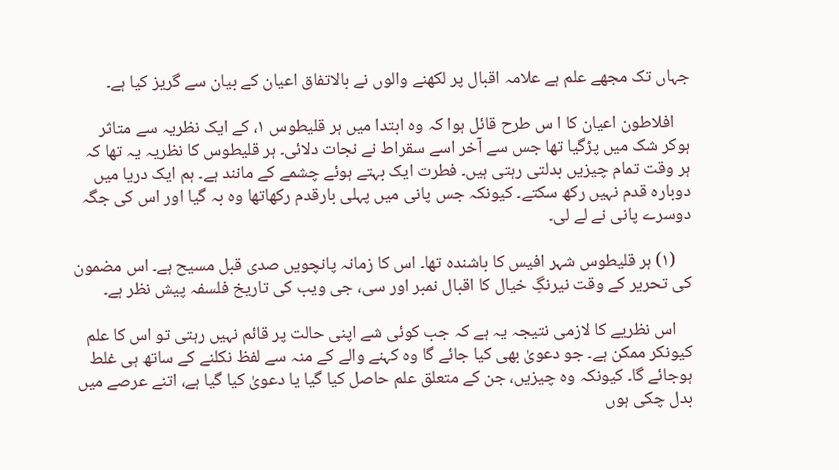جہاں تک مجھے علم ہے علامہ اقبال پر لکھنے والوں نے بالاتفاق اعیان کے بیان سے گریز کیا ہے۔

    افلاطون اعیان کا ا س طرح قائل ہوا کہ وہ ابتدا میں ہر قلیطوس ۱، کے ایک نظریہ سے متاثر ہوکر شک میں پڑگیا تھا جس سے آخر اسے سقراط نے نجات دلائی۔ ہر قلیطوس کا نظریہ یہ تھا کہ ہر وقت تمام چیزیں بدلتی رہتی ہیں۔ فطرت ایک بہتے ہوئے چشمے کے مانند ہے۔ ہم ایک دریا میں دوبارہ قدم نہیں رکھ سکتے۔ کیونکہ جس پانی میں پہلی بارقدم رکھاتھا وہ بہ گیا اور اس کی جگہ دوسرے پانی نے لے لی۔

    (۱) ہر قلیطوس شہر افیس کا باشندہ تھا۔ اس کا زمانہ پانچویں صدی قبل مسیح ہے۔ اس مضمون کی تحریر کے وقت نیرنگِ خیال کا اقبال نمبر اور سی، جی ویب کی تاریخ فلسفہ پیش نظر ہے۔

    اس نظریے کا لازمی نتیجہ یہ ہے کہ جب کوئی شے اپنی حالت پر قائم نہیں رہتی تو اس کا علم کیونکر ممکن ہے۔ جو دعویٰ بھی کیا جائے گا وہ کہنے والے کے منہ سے لفظ نکلنے کے ساتھ ہی غلط ہوجائے گا۔ کیونکہ وہ چیزیں، جن کے متعلق علم حاصل کیا گیا یا دعویٰ کیا گیا ہے، اتنے عرصے میں بدل چکی ہوں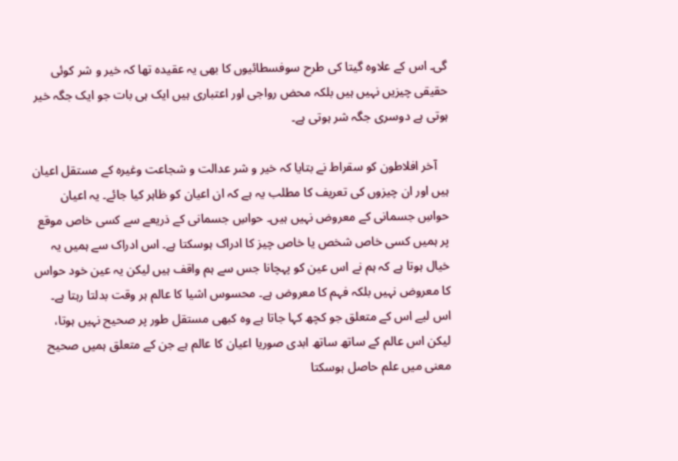گی۔ اس کے علاوہ گیتا کی طرح سوفسطائیوں کا بھی یہ عقیدہ تھا کہ خیر و شر کوئی حقیقی چیزیں نہیں ہیں بلکہ محض رواجی اور اعتباری ہیں ایک ہی بات جو ایک جگہ خیر ہوتی ہے دوسری جگہ شر ہوتی ہے۔

    آخر افلاطون کو سقراط نے بتایا کہ خیر و شر عدالت و شجاعت وغیرہ کے مستقل اعیان ہیں اور ان چیزوں کی تعریف کا مطلب یہ ہے کہ ان اعیان کو ظاہر کیا جائے۔ یہ اعیان حواسِ جسمانی کے معروض نہیں ہیں۔ حواسِ جسمانی کے ذریعے سے کسی خاص موقع پر ہمیں کسی خاص شخص یا خاص چیز کا ادراک ہوسکتا ہے۔ اس ادراک سے ہمیں یہ خیال ہوتا ہے کہ ہم نے اس عین کو پہچانا جس سے ہم واقف ہیں لیکن یہ عین خود حواس کا معروض نہیں بلکہ فہم کا معروض ہے۔ محسوس اشیا کا عالم ہر وقت بدلتا رہتا ہے۔ اس لیے اس کے متعلق جو کچھ کہا جاتا ہے وہ کبھی مستقل طور پر صحیح نہیں ہوتا، لیکن اس عالم کے ساتھ ساتھ ابدی صوریا اعیان کا عالم ہے جن کے متعلق ہمیں صحیح معنی میں علم حاصل ہوسکتا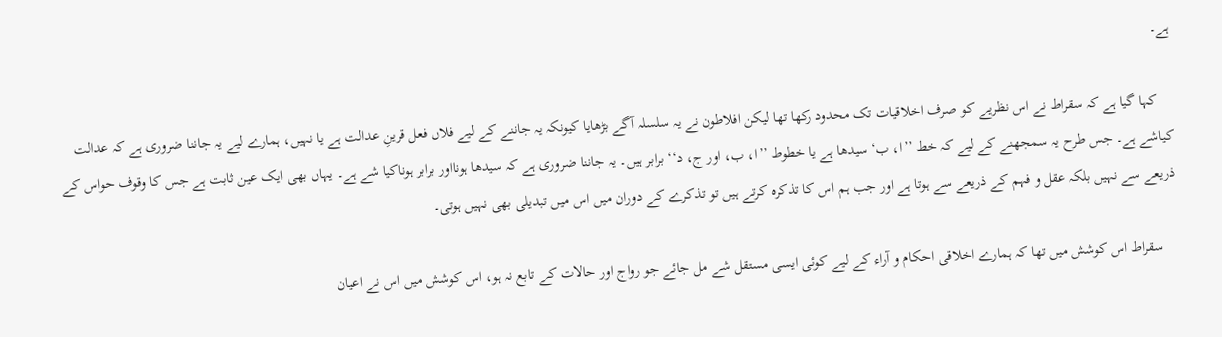ہے۔

    کہا گیا ہے کہ سقراط نے اس نظریے کو صرف اخلاقیات تک محدود رکھا تھا لیکن افلاطون نے یہ سلسلہ آگے بڑھایا کیونکہ یہ جاننے کے لیے فلاں فعل قرینِ عدالت ہے یا نہیں، ہمارے لیے یہ جاننا ضروری ہے کہ عدالت کیاشے ہے۔ جس طرح یہ سمجھنے کے لیے کہ خط ’’ا، ب‘ سیدھا ہے یا خطوط ’’ا، ب، اور ج، د‘‘ برابر ہیں۔ یہ جاننا ضروری ہے کہ سیدھا ہونااور برابر ہوناکیا شے ہے۔ یہاں بھی ایک عین ثابت ہے جس کا وقوف حواس کے ذریعے سے نہیں بلکہ عقل و فہم کے ذریعے سے ہوتا ہے اور جب ہم اس کا تذکرہ کرتے ہیں تو تذکرے کے دوران میں اس میں تبدیلی بھی نہیں ہوتی۔

    سقراط اس کوشش میں تھا کہ ہمارے اخلاقی احکام و آراء کے لیے کوئی ایسی مستقل شے مل جائے جو رواج اور حالات کے تابع نہ ہو، اس کوشش میں اس نے اعیان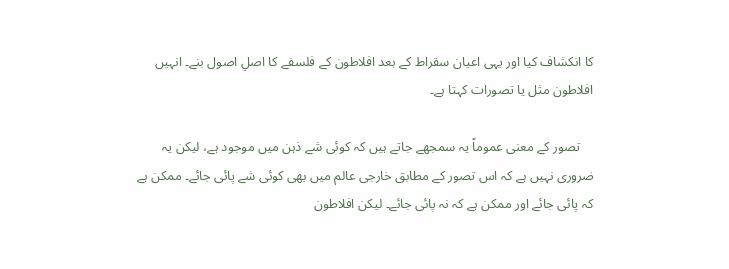کا انکشاف کیا اور یہی اعیان سقراط کے بعد افلاطون کے فلسفے کا اصلِ اصول بنے۔ انہیں افلاطون مثل یا تصورات کہتا ہے۔

    تصور کے معنی عموماً یہ سمجھے جاتے ہیں کہ کوئی شے ذہن میں موجود ہے، لیکن یہ ضروری نہیں ہے کہ اس تصور کے مطابق خارجی عالم میں بھی کوئی شے پائی جائے۔ ممکن ہے کہ پائی جائے اور ممکن ہے کہ نہ پائی جائے۔ لیکن افلاطون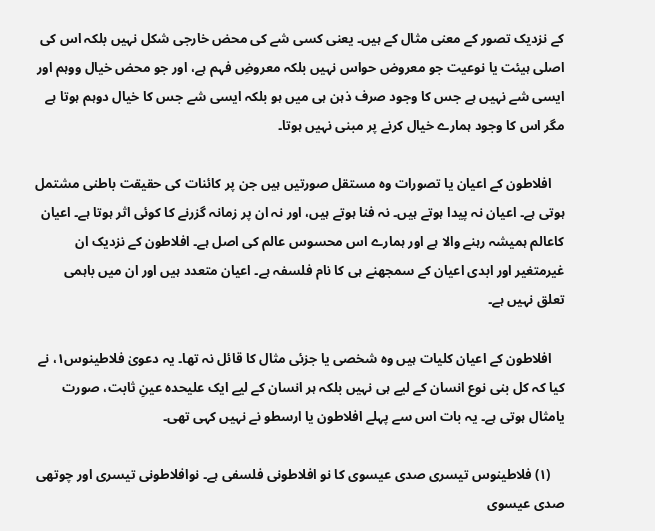کے نزدیک تصور کے معنی مثال کے ہیں۔ یعنی کسی شے کی محض خارجی شکل نہیں بلکہ اس کی اصلی ہیئت یا نوعیت جو معروض حواس نہیں بلکہ معروضِ فہم ہے، اور جو محض خیال ووہم اور ایسی شے نہیں ہے جس کا وجود صرف ذہن ہی میں ہو بلکہ ایسی شے جس کا خیال دوہم ہوتا ہے مگر اس کا وجود ہمارے خیال کرنے پر مبنی نہیں ہوتا۔

    افلاطون کے اعیان یا تصورات وہ مستقل صورتیں ہیں جن پر کائنات کی حقیقت باطنی مشتمل ہوتی ہے۔ اعیان نہ پیدا ہوتے ہیں۔ نہ فنا ہوتے ہیں، اور نہ ان پر زمانہ گزرنے کا کوئی اثر ہوتا ہے۔ اعیان کاعالم ہمیشہ رہنے والا ہے اور ہمارے اس محسوس عالم کی اصل ہے۔ افلاطون کے نزدیک ان غیرمتغیر اور ابدی اعیان کے سمجھنے ہی کا نام فلسفہ ہے۔ اعیان متعدد ہیں اور ان میں باہمی تعلق نہیں ہے۔

    افلاطون کے اعیان کلیات ہیں وہ شخصی یا جزئی مثال کا قائل نہ تھا۔ یہ دعویٰ فلاطینوس۱، نے کیا کہ کل بنی نوع انسان کے لیے ہی نہیں بلکہ ہر انسان کے لیے ایک علیحدہ عینِ ثابت، صورت یامثال ہوتی ہے۔ یہ بات اس سے پہلے افلاطون یا ارسطو نے نہیں کہی تھی۔

    (۱) فلاطینوس تیسری صدی عیسوی کا نو افلاطونی فلسفی ہے۔ نوافلاطونی تیسری اور چوتھی صدی عیسوی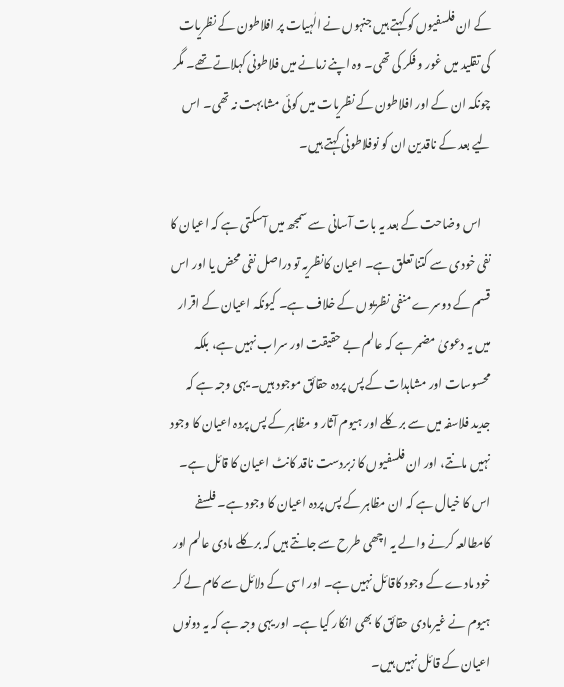کے ان فلسفیوں کو کہتے ہیں جنہوں نے الٰہیات پر افلاطون کے نظریات کی تقلید میں غور و فکر کی تھی۔ وہ اپنے زمانے میں فلاطونی کہلاتے تھے۔ مگر چونکہ ان کے اور افلاطون کے نظریات میں کوئی مشابہت نہ تھی۔ اس لیے بعد کے ناقدین ان کو نوفلاطونی کہتے ہیں۔

    اس وضاحت کے بعد یہ بات آسانی سے سمجھ میں آسکتی ہے کہ اعیان کا نفی خودی سے کتنا تعلق ہے۔ اعیان کانظریہ تو دراصل نفی محض یا اور اس قسم کے دوسرے منفی نظریوں کے خلاف ہے۔ کیونکہ اعیان کے اقرار میں یہ دعویٰ مضمر ہے کہ عالم بے حقیقت اور سراب نہیں ہے، بلکہ محسوسات اور مشاہدات کے پس پردہ حقائق موجود ہیں۔ یہی وجہ ہے کہ جدید فلاسفہ میں سے برکلے اور ہیوم آثار و مظاہر کے پس پردہ اعیان کا وجود نہیں مانتے، اور ان فلسفیوں کا زبردست ناقد کانٹ اعیان کا قائل ہے۔ اس کا خیال ہے کہ ان مظاہر کے پس پردہ اعیان کا وجود ہے۔ فلسفے کامطالعہ کرنے والے یہ اچھی طرح سے جانتے ہیں کہ برکلے مادی عالم اور خود مادے کے وجود کاقائل نہیں ہے۔ اور اسی کے دلائل سے کام لے کر ہیوم نے غیرمادی حقائق کا بھی انکار کیا ہے۔ اور یہی وجہ ہے کہ یہ دونوں اعیان کے قائل نہیں ہیں۔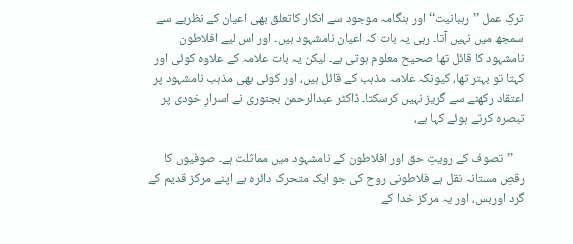ترکِ عمل ’’رہبانیت‘‘ اور ہنگامہ موجود سے انکار کاتعلق بھی اعیان کے نظریے سے سمجھ میں نہیں آتا۔ رہی یہ بات کہ اعیان نامشہود ہیں۔ اور اس لیے افلاطون نامشہود کا قائل تھا صحیح معلوم ہوتی ہے۔ لیکن یہ بات علامہ کے علاوہ کوئی اور کہتا تو بہتر تھا، کیونکہ علامہ مذہب کے قائل ہیں، اور کوئی بھی مذہب نامشہود پر اعتقاد رکھنے سے گریز نہیں کرسکتا۔ ڈاکٹر عبدالرحمن بجنوری نے اسرارِ خودی پر تبصرہ کرتے ہوئے کہا ہے،

    ’’تصوف کے رویتِ حق اور افلاطون کے نامشہود میں مماثلت ہے۔ صوفیوں کا رقصِ مستانہ نقل ہے فلاطونی روح کی جو ایک متحرک دائرہ ہے اپنے مرکز قدیم کے گرد اوربس، اور یہ مرکز خدا کے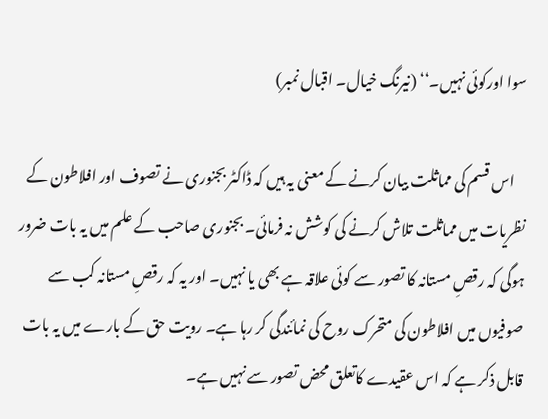سوا اورکوئی نہیں۔‘‘ (نیرنگ خیال۔ اقبال نمبر)

    اس قسم کی مماثلت بیان کرنے کے معنی یہ ہیں کہ ڈاکٹر بجنوری نے تصوف اور افلاطون کے نظریات میں مماثلت تلاش کرنے کی کوشش نہ فرمائی۔ بجنوری صاحب کے علم میں یہ بات ضرور ہوگی کہ رقصِ مستانہ کا تصور سے کوئی علاقہ ہے بھی یا نہیں۔ اور یہ کہ رقصِ مستانہ کب سے صوفیوں میں افلاطون کی متحرک روح کی نمائندگی کر رہا ہے۔ رویت حق کے بارے میں یہ بات قابل ذکر ہے کہ اس عقیدے کاتعلق محض تصور سے نہیں ہے۔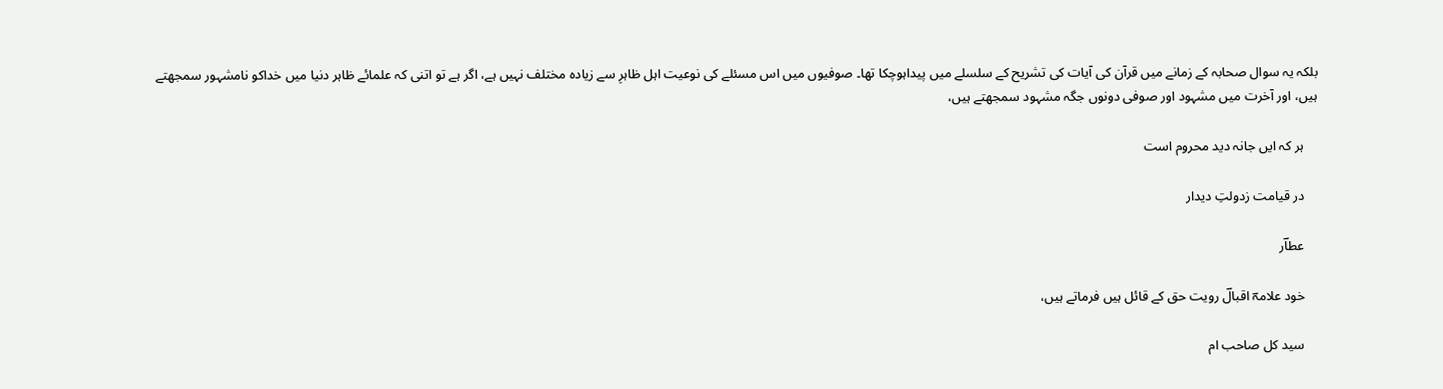بلکہ یہ سوال صحابہ کے زمانے میں قرآن کی آیات کی تشریح کے سلسلے میں پیداہوچکا تھا۔ صوفیوں میں اس مسئلے کی نوعیت اہل ظاہرِ سے زیادہ مختلف نہیں ہے، اگر ہے تو اتنی کہ علمائے ظاہر دنیا میں خداکو نامشہور سمجھتے ہیں، اور آخرت میں مشہود اور صوفی دونوں جگہ مشہود سمجھتے ہیں،

    ہر کہ ایں جانہ دید محروم است

    در قیامت زدولتِ دیدار

    عطاؔر

    خود علامہؔ اقبالؔ رویت حق کے قائل ہیں فرماتے ہیں،

    سید کل صاحب ام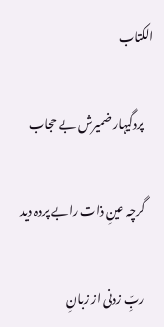الکتاب

    پردگیہار ضمیرش بے حجاب

    گرچہ عینِ ذات رابے پردہ دید

    ربِّ زدنی از زبانِ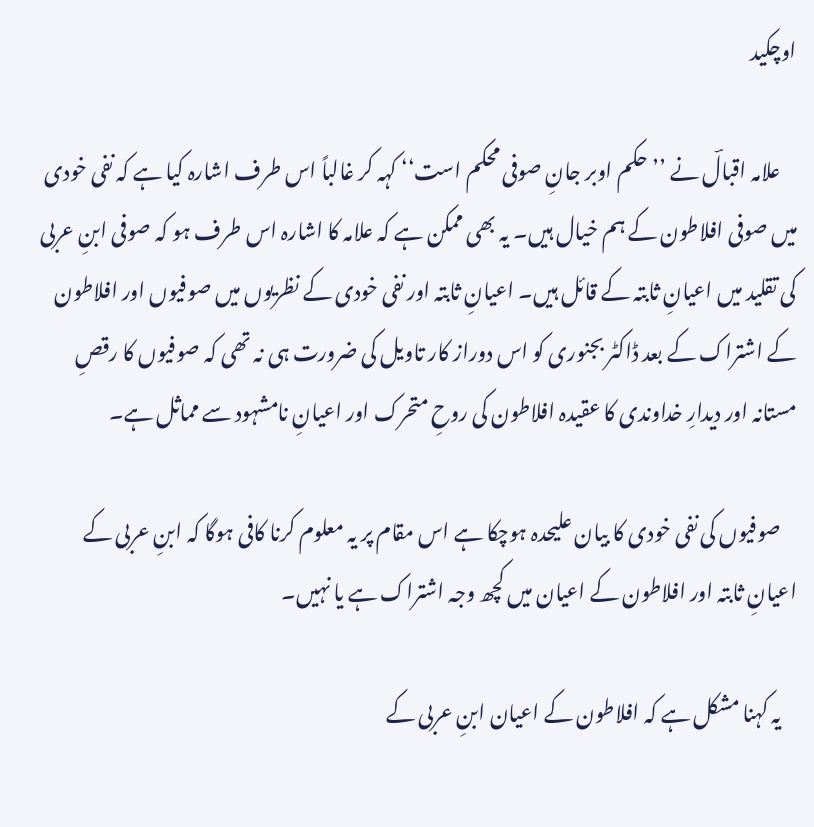اوچکید

    علامہ اقبالؔ نے ’’حکم اوبر جانِ صوفی محکم است‘‘ کہہ کر غالباً اس طرف اشارہ کیا ہے کہ نفی خودی میں صوفی افلاطون کے ہم خیال ہیں۔ یہ بھی ممکن ہے کہ علامہ کا اشارہ اس طرف ہو کہ صوفی ابنِ عربی کی تقلید میں اعیانِ ثابتہ کے قائل ہیں۔ اعیانِ ثابتہ اور نفی خودی کے نظریوں میں صوفیوں اور افلاطون کے اشتراک کے بعد ڈاکٹر بجنوری کو اس دوراز کار تاویل کی ضرورت ہی نہ تھی کہ صوفیوں کا رقصِ مستانہ اور دیدارِ خداوندی کا عقیدہ افلاطون کی روحِ متحرک اور اعیانِ نامشہود سے مماثل ہے۔

    صوفیوں کی نفی خودی کا بیان علیحدہ ہوچکا ہے اس مقام پر یہ معلوم کرنا کافی ہوگا کہ ابنِ عربی کے اعیانِ ثابتہ اور افلاطون کے اعیان میں کچھ وجہ اشتراک ہے یا نہیں۔

    یہ کہنا مشکل ہے کہ افلاطون کے اعیان ابنِ عربی کے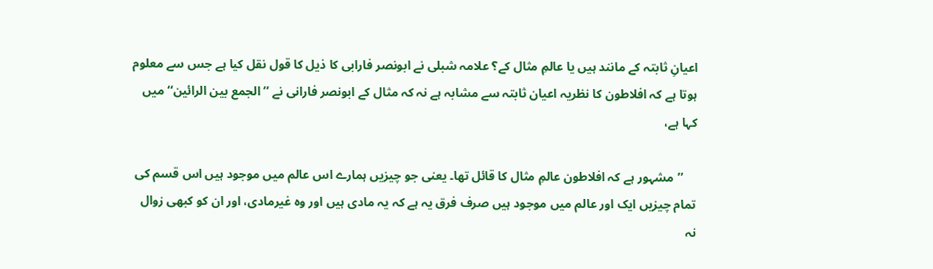اعیانِ ثابتہ کے مانند ہیں یا عالمِ مثال کے؟ علامہ شبلی نے ابونصر فارابی کا ذیل کا قول نقل کیا ہے جس سے معلوم ہوتا ہے کہ افلاطون کا نظریہ اعیان ثابتہ سے مشابہ ہے نہ کہ مثال کے ابونصر فارانی نے ’’الجمع بین الرائین‘‘ میں کہا ہے،

    ’’مشہور ہے کہ افلاطون عالمِ مثال کا قائل تھا۔ یعنی جو چیزیں ہمارے اس عالم میں موجود ہیں اس قسم کی تمام چیزیں ایک اور عالم میں موجود ہیں صرف فرق یہ ہے کہ یہ مادی ہیں اور وہ غیرمادی، اور ان کو کبھی زوال نہ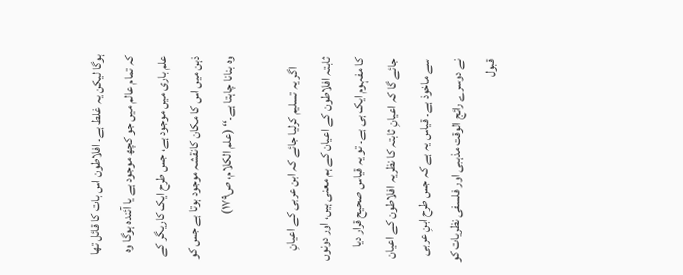ہوگا لیکن یہ غلط ہے۔ افلاطون اس بات کا قائل تھا کہ تمام عالم میں جو کچھ موجود ہے یا آئندہ ہوگا وہ علم باری میں موجود ہے، جس طرح ایک کاریگر کے ذہن میں اس کا مکان کانقشہ موجود ہوتا ہے جس کو وہ بنانا چاہتا ہے۔‘‘ (علم الکلام، ص۱۷۹)

    اگر یہ تسلیم کرلیا جائے کہ ابن عربی کے اعیانِ ثابتہ افلاطون کے اعیان کے ہم معنی ہیں، اور دونوں کا مفہوم ایک ہی ہے۔ تو یہ قیاس صحیح قرار دیا جائے گا کہ اعیانِ ثابتہ کا نظریہ افلاطون کے اعیان سے ماخوذ ہے۔ قیاس یہ ہے کہ جس طرح ابنِ عربی نے دوسرے رائج الوقت مذہبی اور فلسفی نظریات کو قبول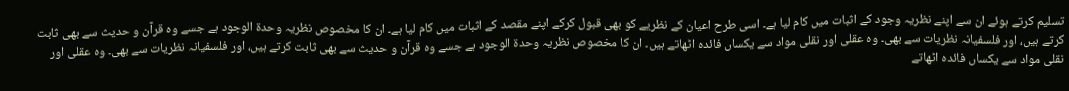تسلیم کرتے ہوئے ان سے اپنے نظریہ وجود کے اثبات میں کام لیا ہے۔ اسی طرح اعیان کے نظریے کو بھی قبول کرکے اپنے مقصد کے اثبات میں کام لیا ہے۔ ان کا مخصوص نظریہ وحدۃ الوجود ہے جسے وہ قرآن و حدیث سے بھی ثابت کرتے ہیں، اور فلسفیانہ نظریات سے بھی۔ وہ عقلی اور نقلی مواد سے یکساں فائدہ اٹھاتے ہیں۔ ان کا مخصوص نظریہ وحدۃ الوجود ہے جسے وہ قرآن و حدیث سے بھی ثابت کرتے ہیں، اور فلسفیانہ نظریات سے بھی۔ وہ عقلی اور نقلی مواد سے یکساں فائدہ اٹھاتے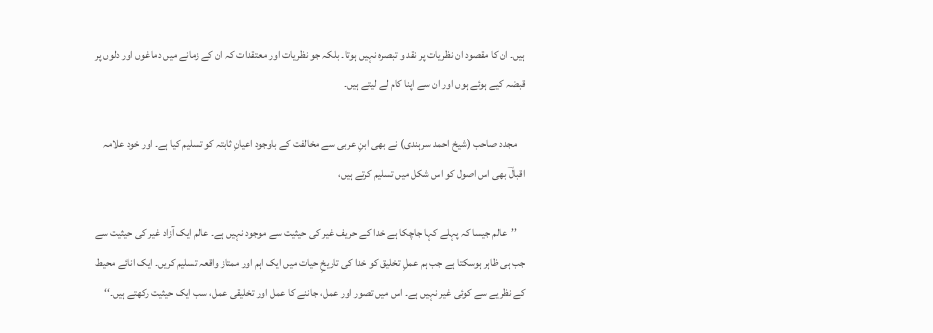ہیں۔ ان کا مقصود ان نظریات پر نقد و تبصرہ نہیں ہوتا۔ بلکہ جو نظریات اور معتقدات کہ ان کے زمانے میں دماغوں اور دلوں پر قبضہ کیے ہوئے ہوں اور ان سے اپنا کام لے لیتے ہیں۔

    مجدد صاحب (شیخ احمد سرہندی) نے بھی ابنِ عربی سے مخالفت کے باوجود اعیانِ ثابتہ کو تسلیم کیا ہے۔ اور خود علامہ اقبالؔ بھی اس اصول کو اس شکل میں تسلیم کرتے ہیں،

    ’’عالم جیسا کہ پہلے کہا جاچکا ہے خدا کے حریف غیر کی حیثیت سے موجود نہیں ہے۔ عالم ایک آزاد غیر کی حیثیت سے جب ہی ظاہر ہوسکتا ہے جب ہم عملِ تخلیق کو خدا کی تاریخِ حیات میں ایک اہم اور ممتاز واقعہ تسلیم کریں۔ ایک انائے محیط کے نظریے سے کوئی غیر نہیں ہے۔ اس میں تصور اور عمل، جاننے کا عمل اور تخلیقی عمل، سب ایک حیثیت رکھتے ہیں۔‘‘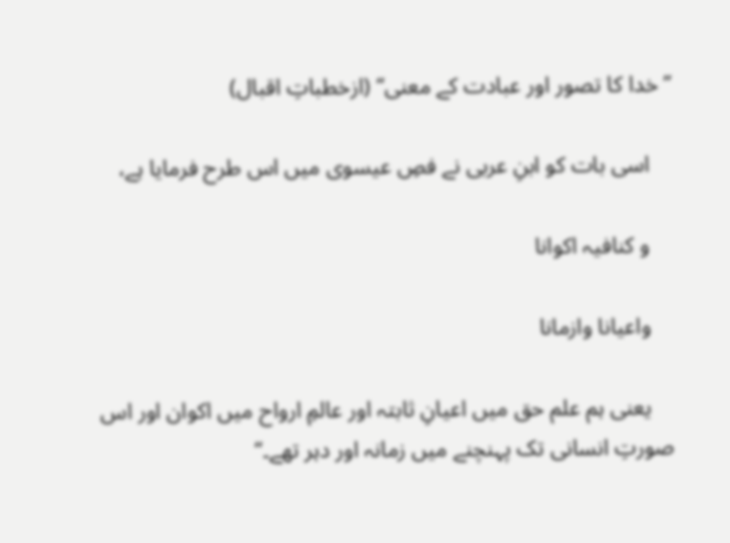’’خدا کا تصور اور عبادت کے معنی‘‘ (ازخطباتِ اقبال)

    اسی بات کو ابنِ عربی نے فصِ عیسوی میں اس طرح فرمایا ہے،

    و کنافیہ اکوانا

    واعیانا وازمانا

    یعنی ہم علم حق میں اعیانِ ثابتہ اور عالمِ ارواح میں اکوان اور اس صورتِ انسانی تک پہنچنے میں زمانہ اور دہر تھے۔‘‘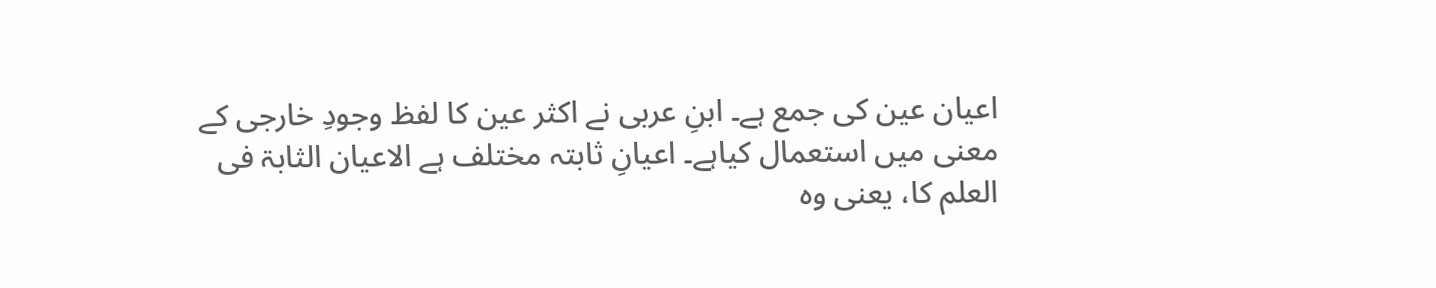اعیان عین کی جمع ہے۔ ابنِ عربی نے اکثر عین کا لفظ وجودِ خارجی کے معنی میں استعمال کیاہے۔ اعیانِ ثابتہ مختلف ہے الاعیان الثابۃ فی العلم کا، یعنی وہ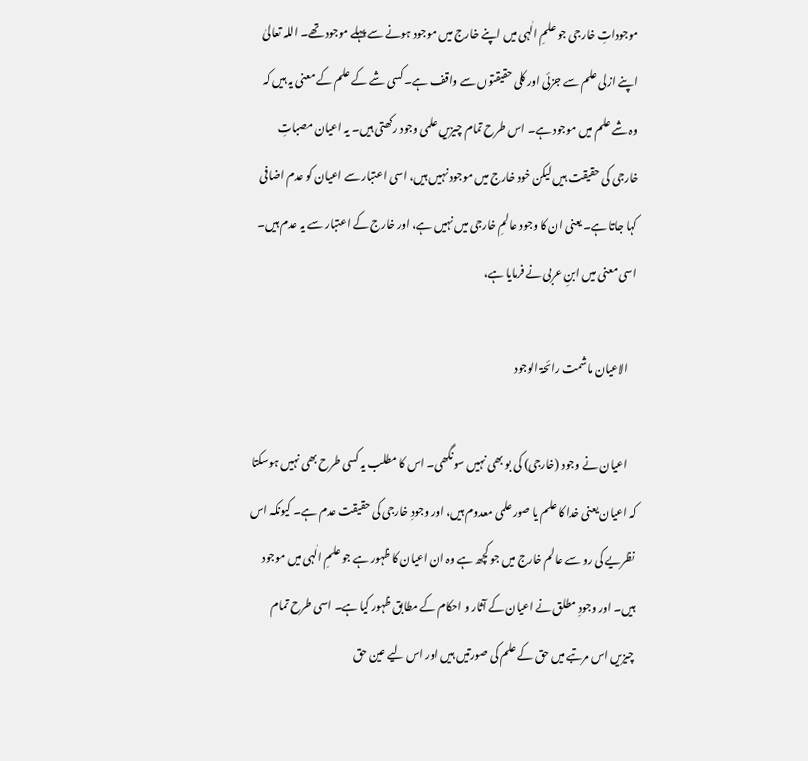موجوداتِ خارجی جو علمِ الٰہی میں اپنے خارج میں موجود ہونے سے پہلے موجود تھے۔ اللہ تعالیٰ اپنے ازلی علم سے جزئی اور کلی حقیقتوں سے واقف ہے۔ کسی شے کے علم کے معنی یہ ہیں کہ وہ شے علم میں موجود ہے۔ اس طرح تمام چیزیں علمی وجود رکھتی ہیں۔ یہ اعیان مصباتِ خارجی کی حقیقت ہیں لیکن خود خارج میں موجود نہیں ہیں، اسی اعتبار سے اعیان کو عدم اضافی کہا جاتا ہے۔ یعنی ان کا وجود عالمِ خارجی میں نہیں ہے، اور خارج کے اعتبار سے یہ عدم ہیں۔ اسی معنی میں ابنِ عربی نے فرمایا ہے،

    الاعیان ماشمت رائحۃ الوجود

    اعیان نے وجود (خارجی) کی بو بھی نہیں سونگھی۔ اس کا مطلب یہ کسی طرح بھی نہیں ہوسکتا کہ اعیان یعنی خدا کا علم یا صور علمی معدوم ہیں، اور وجودِ خارجی کی حقیقت عدم ہے۔ کیونکہ اس نظریے کی رو سے عالم خارج میں جو کچھ ہے وہ ان اعیان کا ظہور ہے جو علمِ الٰہی میں موجود ہیں۔ اور وجودِ مطلق نے اعیان کے آثار و احکام کے مطابق ظہور کیا ہے۔ اسی طرح تمام چیزیں اس مرتبے میں حق کے علم کی صورتیں ہیں اور اس لیے عین حق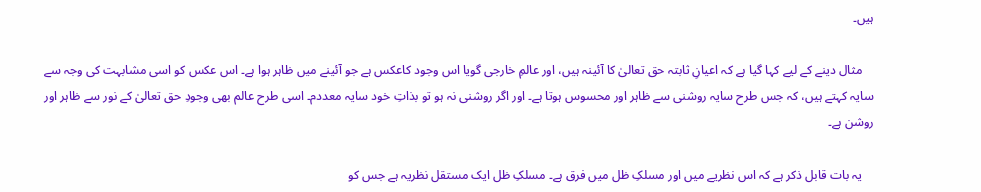ہیں۔

    مثال دینے کے لیے کہا گیا ہے کہ اعیانِ ثابتہ حق تعالیٰ کا آئینہ ہیں، اور عالمِ خارجی گویا اس وجود کاعکس ہے جو آئینے میں ظاہر ہوا ہے۔ اس عکس کو اسی مشابہت کی وجہ سے سایہ کہتے ہیں، کہ جس طرح سایہ روشنی سے ظاہر اور محسوس ہوتا ہے۔ اور اگر روشنی نہ ہو تو بذاتِ خود سایہ معددم۔ اسی طرح عالم بھی وجودِ حق تعالیٰ کے نور سے ظاہر اور روشن ہے۔

    یہ بات قابل ذکر ہے کہ اس نظریے میں اور مسلکِ ظل میں فرق ہے۔ مسلکِ ظل ایک مستقل نظریہ ہے جس کو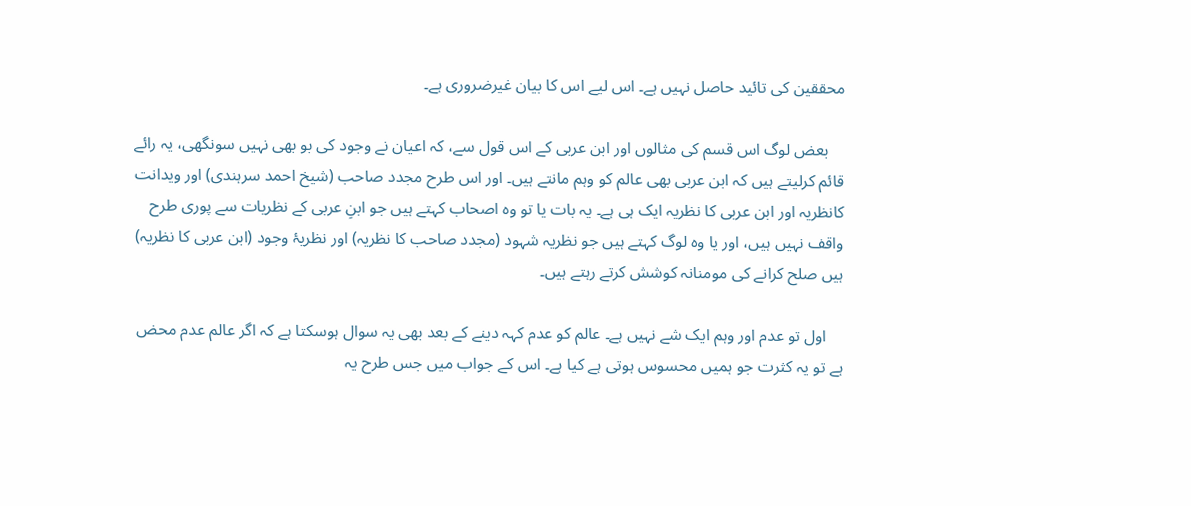محققین کی تائید حاصل نہیں ہے۔ اس لیے اس کا بیان غیرضروری ہے۔

    بعض لوگ اس قسم کی مثالوں اور ابن عربی کے اس قول سے، کہ اعیان نے وجود کی بو بھی نہیں سونگھی، یہ رائے قائم کرلیتے ہیں کہ ابن عربی بھی عالم کو وہم مانتے ہیں۔ اور اس طرح مجدد صاحب (شیخ احمد سرہندی) اور ویدانت کانظریہ اور ابن عربی کا نظریہ ایک ہی ہے۔ یہ بات یا تو وہ اصحاب کہتے ہیں جو ابنِ عربی کے نظریات سے پوری طرح واقف نہیں ہیں، اور یا وہ لوگ کہتے ہیں جو نظریہ شہود (مجدد صاحب کا نظریہ) اور نظریۂ وجود (ابن عربی کا نظریہ) ہیں صلح کرانے کی مومنانہ کوشش کرتے رہتے ہیں۔

    اول تو عدم اور وہم ایک شے نہیں ہے۔ عالم کو عدم کہہ دینے کے بعد بھی یہ سوال ہوسکتا ہے کہ اگر عالم عدم محض ہے تو یہ کثرت جو ہمیں محسوس ہوتی ہے کیا ہے۔ اس کے جواب میں جس طرح یہ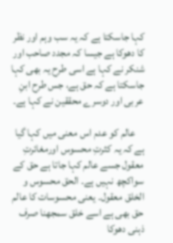کہا جاسکتا ہے کہ یہ سب وہم اور نظر کا دھوکا ہے جیسا کہ مجدد صاحب اور شنکر نے کہا ہے اسی طرح یہ بھی کہا جاسکتا ہے کہ حق ہے، جس طرح ابنِ عربی اور دوسرے محققین نے کہا ہے۔

    عالم کو عدم اس معنی میں کہا گیا ہے کہ یہ کثرتِ محسوس اورمغائرتِ معقول جسے عالم کہا جاتا ہے حق کے سواکچھ نہیں ہے۔ الحق محسوس و الخلق معقول۔ یعنی محسوسات کا عالم حق بھی ہے اسے خلق سمجھنا صرف ذہنی دھوکا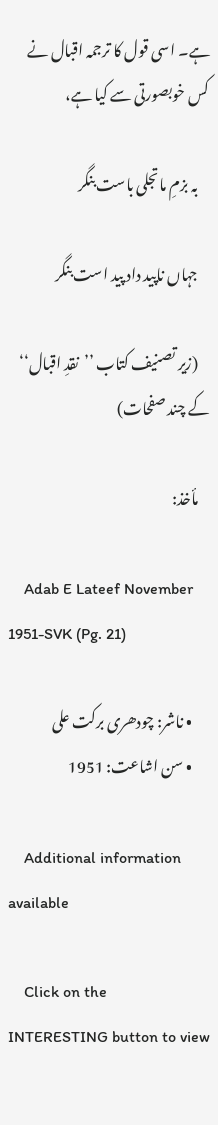ہے۔ اسی قول کا ترجمہ اقبال نے کس خوبصورتی سے کیا ہے،

    بہ بزمِ ماتجلی باست بنگر

    جہاں ناپید داد پید است بنگر

    (زیر تصنیف کتاب ’’نقدِ اقبال‘‘ کے چند صفحات)

    مأخذ:

    Adab E Lateef November 1951-SVK (Pg. 21)

      • ناشر: چودھری برکت علی
      • سن اشاعت: 1951

    Additional information available

    Click on the INTERESTING button to view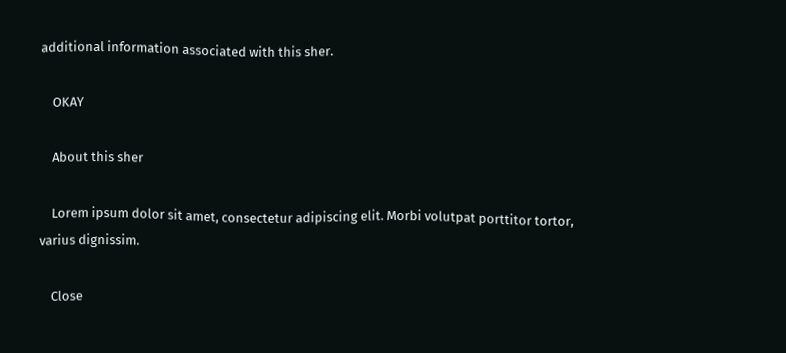additional information associated with this sher.

    OKAY

    About this sher

    Lorem ipsum dolor sit amet, consectetur adipiscing elit. Morbi volutpat porttitor tortor, varius dignissim.

    Close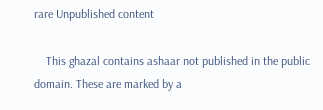rare Unpublished content

    This ghazal contains ashaar not published in the public domain. These are marked by a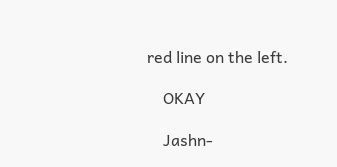red line on the left.

    OKAY

    Jashn-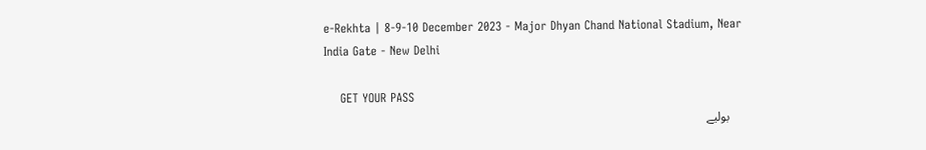e-Rekhta | 8-9-10 December 2023 - Major Dhyan Chand National Stadium, Near India Gate - New Delhi

    GET YOUR PASS
    بولیے